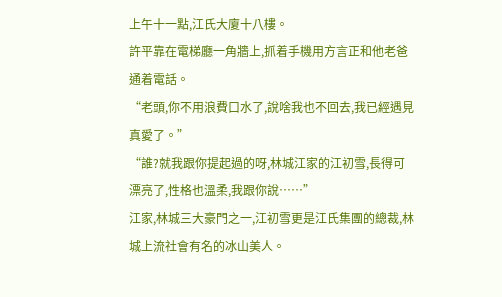上午十一點,江氏大廈十八樓。
許平靠在電梯廳一角牆上,抓着手機用方言正和他老爸通着電話。
“老頭,你不用浪費口水了,說啥我也不回去,我已經遇見真愛了。”
“誰?就我跟你提起過的呀,林城江家的江初雪,長得可漂亮了,性格也溫柔,我跟你說……”
江家,林城三大豪門之一,江初雪更是江氏集團的總裁,林城上流社會有名的冰山美人。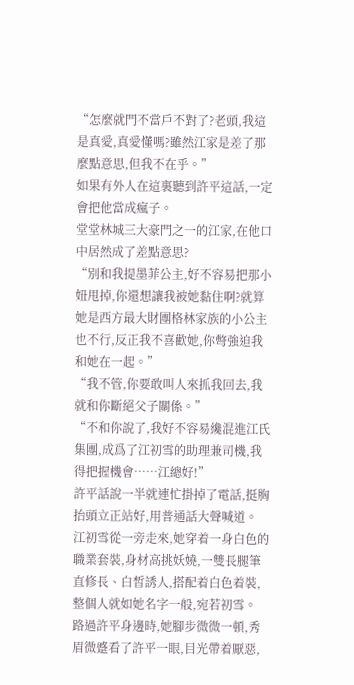“怎麼就門不當戶不對了?老頭,我這是真愛,真愛懂嗎?雖然江家是差了那麼點意思,但我不在乎。”
如果有外人在這裏聽到許平這話,一定會把他當成瘋子。
堂堂林城三大豪門之一的江家,在他口中居然成了差點意思?
“別和我提墨菲公主,好不容易把那小妞甩掉,你還想讓我被她黏住啊?就算她是西方最大財團格林家族的小公主也不行,反正我不喜歡她,你彆強迫我和她在一起。”
“我不管,你要敢叫人來抓我回去,我就和你斷絕父子關係。”
“不和你說了,我好不容易纔混進江氏集團,成爲了江初雪的助理兼司機,我得把握機會……江總好!”
許平話說一半就連忙掛掉了電話,挺胸抬頭立正站好,用普通話大聲喊道。
江初雪從一旁走來,她穿着一身白色的職業套裝,身材高挑妖嬈,一雙長腿筆直修長、白皙誘人,搭配着白色着裝,整個人就如她名字一般,宛若初雪。
路過許平身邊時,她腳步微微一頓,秀眉微蹙看了許平一眼,目光帶着厭惡,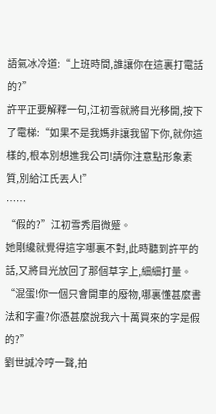語氣冰冷道:“上班時間,誰讓你在這裏打電話的?”
許平正要解釋一句,江初雪就將目光移開,按下了電梯:“如果不是我媽非讓我留下你,就你這樣的,根本別想進我公司!請你注意點形象素質,別給江氏丟人!”
……
“假的?”江初雪秀眉微蹙。
她剛纔就覺得這字哪裏不對,此時聽到許平的話,又將目光放回了那個草字上,細細打量。
“混蛋!你一個只會開車的廢物,哪裏懂甚麼書法和字畫?你憑甚麼說我六十萬買來的字是假的?”
劉世誠冷哼一聲,拍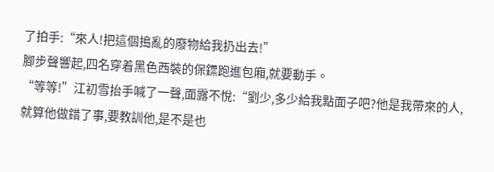了拍手:“來人!把這個搗亂的廢物給我扔出去!”
腳步聲響起,四名穿着黑色西裝的保鏢跑進包廂,就要動手。
“等等!”江初雪抬手喊了一聲,面露不悅:“劉少,多少給我點面子吧?他是我帶來的人,就算他做錯了事,要教訓他,是不是也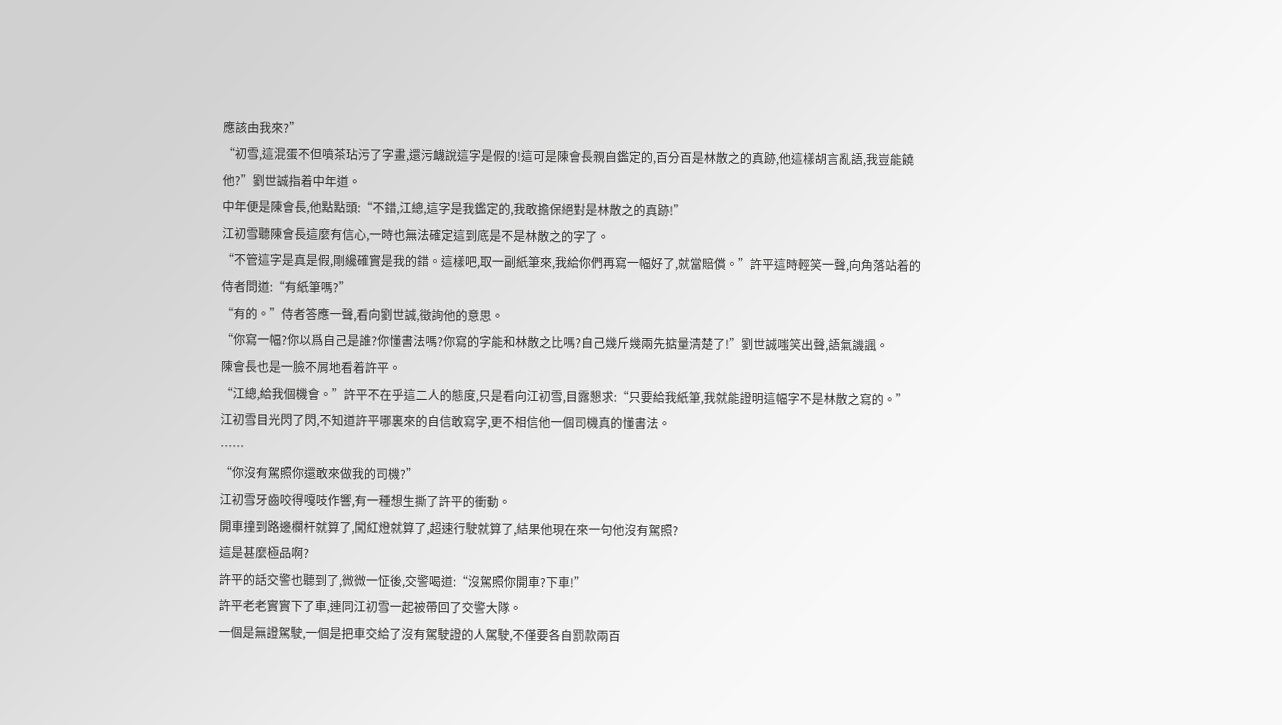應該由我來?”
“初雪,這混蛋不但噴茶玷污了字畫,還污衊說這字是假的!這可是陳會長親自鑑定的,百分百是林散之的真跡,他這樣胡言亂語,我豈能饒他?”劉世誠指着中年道。
中年便是陳會長,他點點頭:“不錯,江總,這字是我鑑定的,我敢擔保絕對是林散之的真跡!”
江初雪聽陳會長這麼有信心,一時也無法確定這到底是不是林散之的字了。
“不管這字是真是假,剛纔確實是我的錯。這樣吧,取一副紙筆來,我給你們再寫一幅好了,就當賠償。”許平這時輕笑一聲,向角落站着的侍者問道:“有紙筆嗎?”
“有的。”侍者答應一聲,看向劉世誠,徵詢他的意思。
“你寫一幅?你以爲自己是誰?你懂書法嗎?你寫的字能和林散之比嗎?自己幾斤幾兩先掂量清楚了!”劉世誠嗤笑出聲,語氣譏諷。
陳會長也是一臉不屑地看着許平。
“江總,給我個機會。”許平不在乎這二人的態度,只是看向江初雪,目露懇求:“只要給我紙筆,我就能證明這幅字不是林散之寫的。”
江初雪目光閃了閃,不知道許平哪裏來的自信敢寫字,更不相信他一個司機真的懂書法。
……
“你沒有駕照你還敢來做我的司機?”
江初雪牙齒咬得嘎吱作響,有一種想生撕了許平的衝動。
開車撞到路邊欄杆就算了,闖紅燈就算了,超速行駛就算了,結果他現在來一句他沒有駕照?
這是甚麼極品啊?
許平的話交警也聽到了,微微一怔後,交警喝道:“沒駕照你開車?下車!”
許平老老實實下了車,連同江初雪一起被帶回了交警大隊。
一個是無證駕駛,一個是把車交給了沒有駕駛證的人駕駛,不僅要各自罰款兩百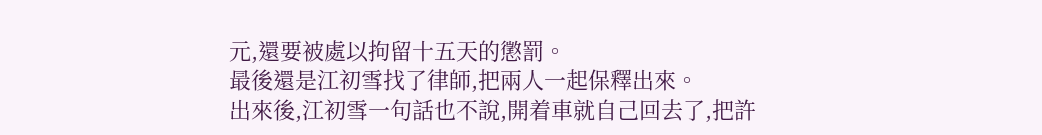元,還要被處以拘留十五天的懲罰。
最後還是江初雪找了律師,把兩人一起保釋出來。
出來後,江初雪一句話也不說,開着車就自己回去了,把許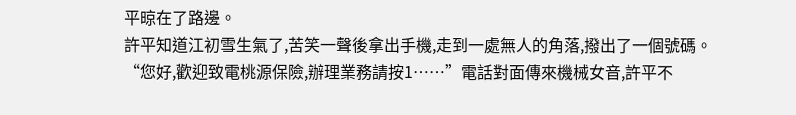平晾在了路邊。
許平知道江初雪生氣了,苦笑一聲後拿出手機,走到一處無人的角落,撥出了一個號碼。
“您好,歡迎致電桃源保險,辦理業務請按1……”電話對面傳來機械女音,許平不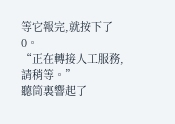等它報完,就按下了0。
“正在轉接人工服務,請稍等。”
聽筒裏響起了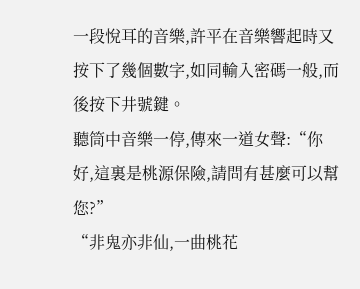一段悅耳的音樂,許平在音樂響起時又按下了幾個數字,如同輸入密碼一般,而後按下井號鍵。
聽筒中音樂一停,傳來一道女聲:“你好,這裏是桃源保險,請問有甚麼可以幫您?”
“非鬼亦非仙,一曲桃花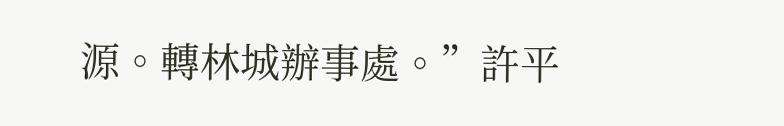源。轉林城辦事處。”許平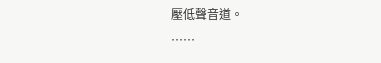壓低聲音道。
……